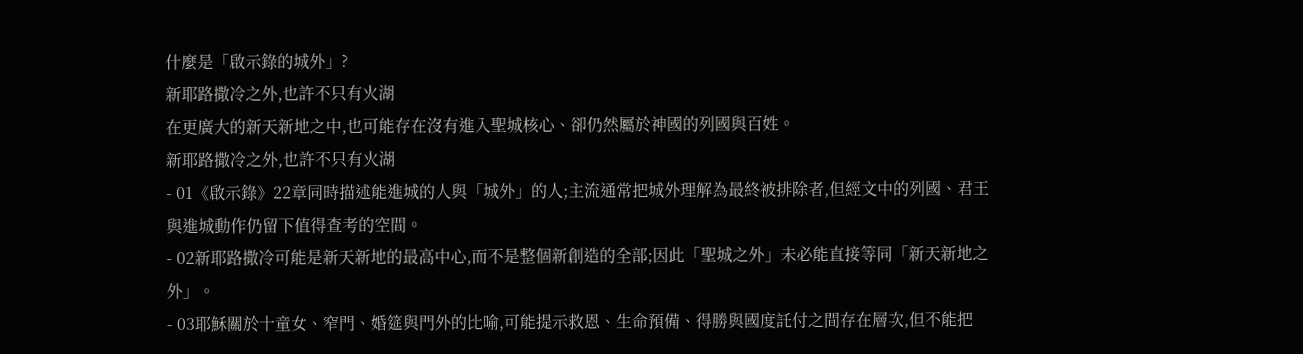什麼是「啟示錄的城外」?
新耶路撒冷之外,也許不只有火湖
在更廣大的新天新地之中,也可能存在沒有進入聖城核心、卻仍然屬於神國的列國與百姓。
新耶路撒冷之外,也許不只有火湖
- 01《啟示錄》22章同時描述能進城的人與「城外」的人;主流通常把城外理解為最終被排除者,但經文中的列國、君王與進城動作仍留下值得查考的空間。
- 02新耶路撒冷可能是新天新地的最高中心,而不是整個新創造的全部;因此「聖城之外」未必能直接等同「新天新地之外」。
- 03耶穌關於十童女、窄門、婚筵與門外的比喻,可能提示救恩、生命預備、得勝與國度託付之間存在層次,但不能把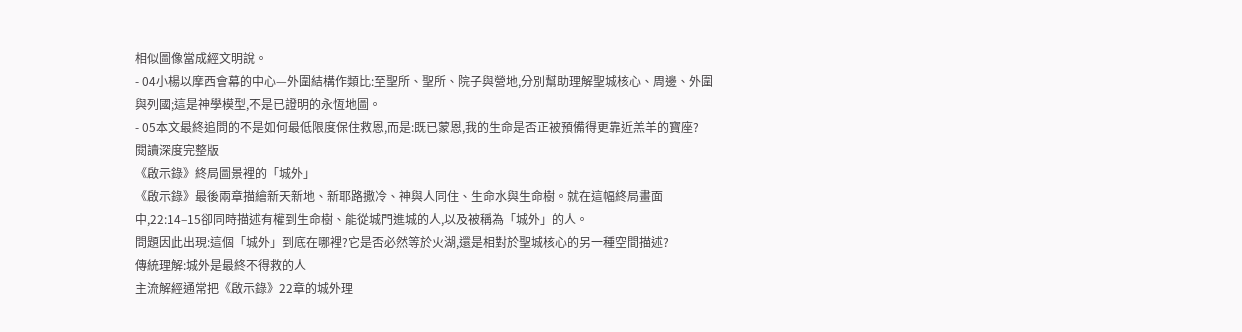相似圖像當成經文明說。
- 04小楊以摩西會幕的中心—外圍結構作類比:至聖所、聖所、院子與營地,分別幫助理解聖城核心、周邊、外圍與列國;這是神學模型,不是已證明的永恆地圖。
- 05本文最終追問的不是如何最低限度保住救恩,而是:既已蒙恩,我的生命是否正被預備得更靠近羔羊的寶座?
閱讀深度完整版
《啟示錄》終局圖景裡的「城外」
《啟示錄》最後兩章描繪新天新地、新耶路撒冷、神與人同住、生命水與生命樹。就在這幅終局畫面中,22:14–15卻同時描述有權到生命樹、能從城門進城的人,以及被稱為「城外」的人。
問題因此出現:這個「城外」到底在哪裡?它是否必然等於火湖,還是相對於聖城核心的另一種空間描述?
傳統理解:城外是最終不得救的人
主流解經通常把《啟示錄》22章的城外理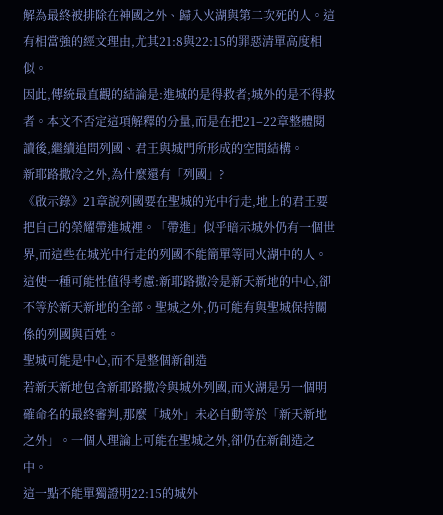解為最終被排除在神國之外、歸入火湖與第二次死的人。這有相當強的經文理由,尤其21:8與22:15的罪惡清單高度相似。
因此,傳統最直觀的結論是:進城的是得救者;城外的是不得救者。本文不否定這項解釋的分量,而是在把21–22章整體閱讀後,繼續追問列國、君王與城門所形成的空間結構。
新耶路撒冷之外,為什麼還有「列國」?
《啟示錄》21章說列國要在聖城的光中行走,地上的君王要把自己的榮耀帶進城裡。「帶進」似乎暗示城外仍有一個世界,而這些在城光中行走的列國不能簡單等同火湖中的人。
這使一種可能性值得考慮:新耶路撒冷是新天新地的中心,卻不等於新天新地的全部。聖城之外,仍可能有與聖城保持關係的列國與百姓。
聖城可能是中心,而不是整個新創造
若新天新地包含新耶路撒冷與城外列國,而火湖是另一個明確命名的最終審判,那麼「城外」未必自動等於「新天新地之外」。一個人理論上可能在聖城之外,卻仍在新創造之中。
這一點不能單獨證明22:15的城外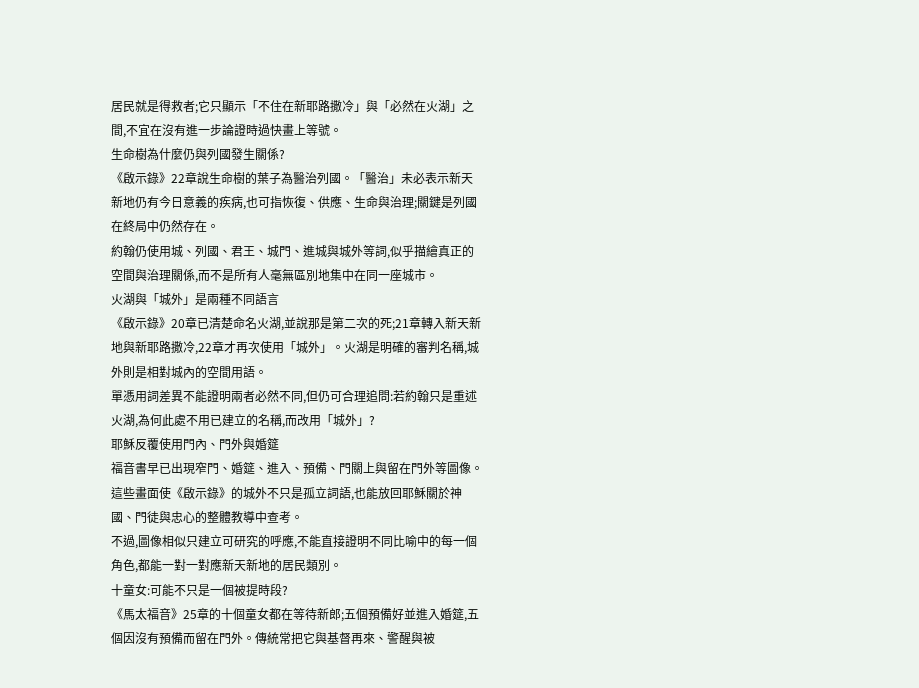居民就是得救者;它只顯示「不住在新耶路撒冷」與「必然在火湖」之間,不宜在沒有進一步論證時過快畫上等號。
生命樹為什麼仍與列國發生關係?
《啟示錄》22章說生命樹的葉子為醫治列國。「醫治」未必表示新天新地仍有今日意義的疾病,也可指恢復、供應、生命與治理;關鍵是列國在終局中仍然存在。
約翰仍使用城、列國、君王、城門、進城與城外等詞,似乎描繪真正的空間與治理關係,而不是所有人毫無區別地集中在同一座城市。
火湖與「城外」是兩種不同語言
《啟示錄》20章已清楚命名火湖,並說那是第二次的死;21章轉入新天新地與新耶路撒冷,22章才再次使用「城外」。火湖是明確的審判名稱,城外則是相對城內的空間用語。
單憑用詞差異不能證明兩者必然不同,但仍可合理追問:若約翰只是重述火湖,為何此處不用已建立的名稱,而改用「城外」?
耶穌反覆使用門內、門外與婚筵
福音書早已出現窄門、婚筵、進入、預備、門關上與留在門外等圖像。這些畫面使《啟示錄》的城外不只是孤立詞語,也能放回耶穌關於神國、門徒與忠心的整體教導中查考。
不過,圖像相似只建立可研究的呼應,不能直接證明不同比喻中的每一個角色,都能一對一對應新天新地的居民類別。
十童女:可能不只是一個被提時段?
《馬太福音》25章的十個童女都在等待新郎;五個預備好並進入婚筵,五個因沒有預備而留在門外。傳統常把它與基督再來、警醒與被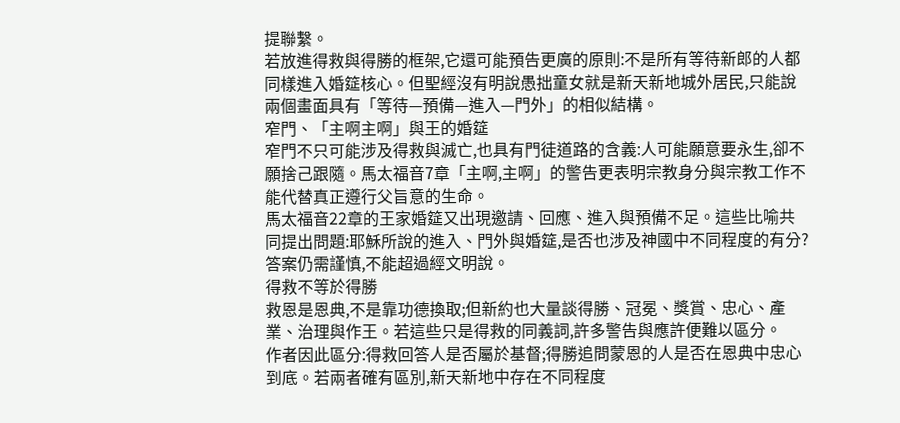提聯繫。
若放進得救與得勝的框架,它還可能預告更廣的原則:不是所有等待新郎的人都同樣進入婚筵核心。但聖經沒有明說愚拙童女就是新天新地城外居民,只能說兩個畫面具有「等待—預備—進入—門外」的相似結構。
窄門、「主啊主啊」與王的婚筵
窄門不只可能涉及得救與滅亡,也具有門徒道路的含義:人可能願意要永生,卻不願捨己跟隨。馬太福音7章「主啊,主啊」的警告更表明宗教身分與宗教工作不能代替真正遵行父旨意的生命。
馬太福音22章的王家婚筵又出現邀請、回應、進入與預備不足。這些比喻共同提出問題:耶穌所說的進入、門外與婚筵,是否也涉及神國中不同程度的有分?答案仍需謹慎,不能超過經文明說。
得救不等於得勝
救恩是恩典,不是靠功德換取;但新約也大量談得勝、冠冕、獎賞、忠心、產業、治理與作王。若這些只是得救的同義詞,許多警告與應許便難以區分。
作者因此區分:得救回答人是否屬於基督;得勝追問蒙恩的人是否在恩典中忠心到底。若兩者確有區別,新天新地中存在不同程度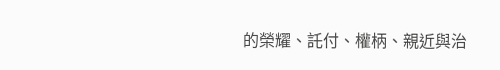的榮耀、託付、權柄、親近與治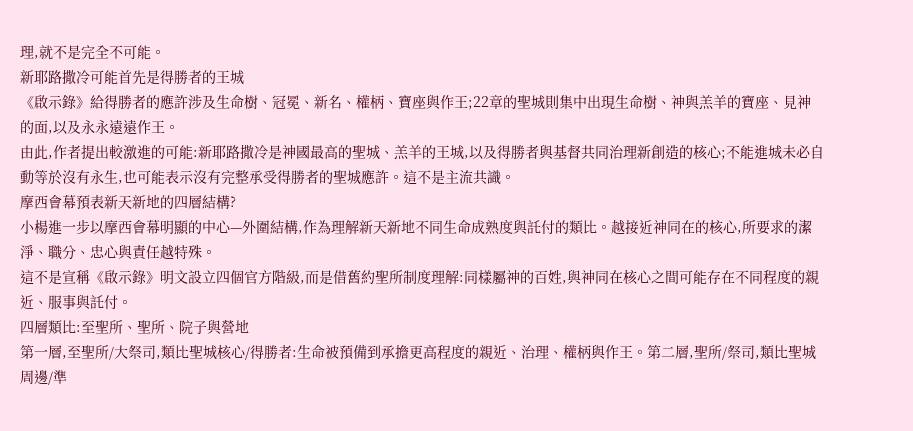理,就不是完全不可能。
新耶路撒冷可能首先是得勝者的王城
《啟示錄》給得勝者的應許涉及生命樹、冠冕、新名、權柄、寶座與作王;22章的聖城則集中出現生命樹、神與羔羊的寶座、見神的面,以及永永遠遠作王。
由此,作者提出較激進的可能:新耶路撒冷是神國最高的聖城、羔羊的王城,以及得勝者與基督共同治理新創造的核心;不能進城未必自動等於沒有永生,也可能表示沒有完整承受得勝者的聖城應許。這不是主流共識。
摩西會幕預表新天新地的四層結構?
小楊進一步以摩西會幕明顯的中心—外圍結構,作為理解新天新地不同生命成熟度與託付的類比。越接近神同在的核心,所要求的潔淨、職分、忠心與責任越特殊。
這不是宣稱《啟示錄》明文設立四個官方階級,而是借舊約聖所制度理解:同樣屬神的百姓,與神同在核心之間可能存在不同程度的親近、服事與託付。
四層類比:至聖所、聖所、院子與營地
第一層,至聖所/大祭司,類比聖城核心/得勝者:生命被預備到承擔更高程度的親近、治理、權柄與作王。第二層,聖所/祭司,類比聖城周邊/準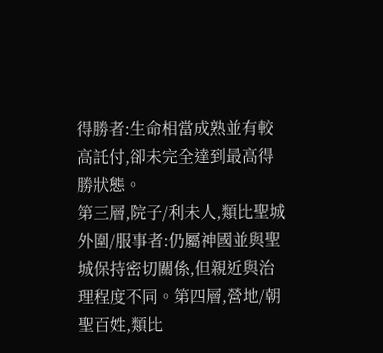得勝者:生命相當成熟並有較高託付,卻未完全達到最高得勝狀態。
第三層,院子/利未人,類比聖城外圍/服事者:仍屬神國並與聖城保持密切關係,但親近與治理程度不同。第四層,營地/朝聖百姓,類比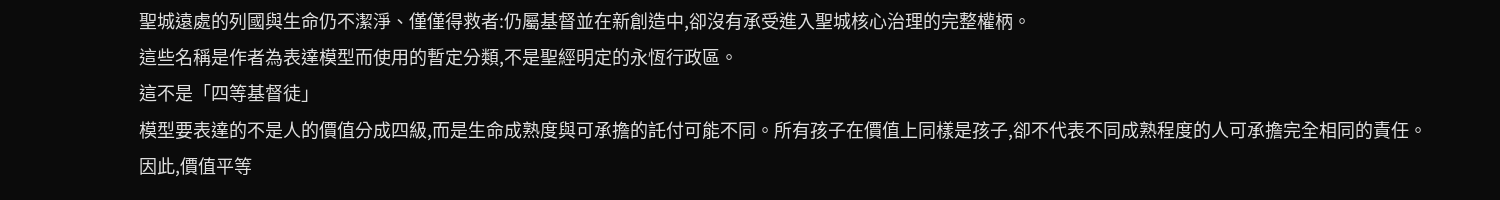聖城遠處的列國與生命仍不潔淨、僅僅得救者:仍屬基督並在新創造中,卻沒有承受進入聖城核心治理的完整權柄。
這些名稱是作者為表達模型而使用的暫定分類,不是聖經明定的永恆行政區。
這不是「四等基督徒」
模型要表達的不是人的價值分成四級,而是生命成熟度與可承擔的託付可能不同。所有孩子在價值上同樣是孩子,卻不代表不同成熟程度的人可承擔完全相同的責任。
因此,價值平等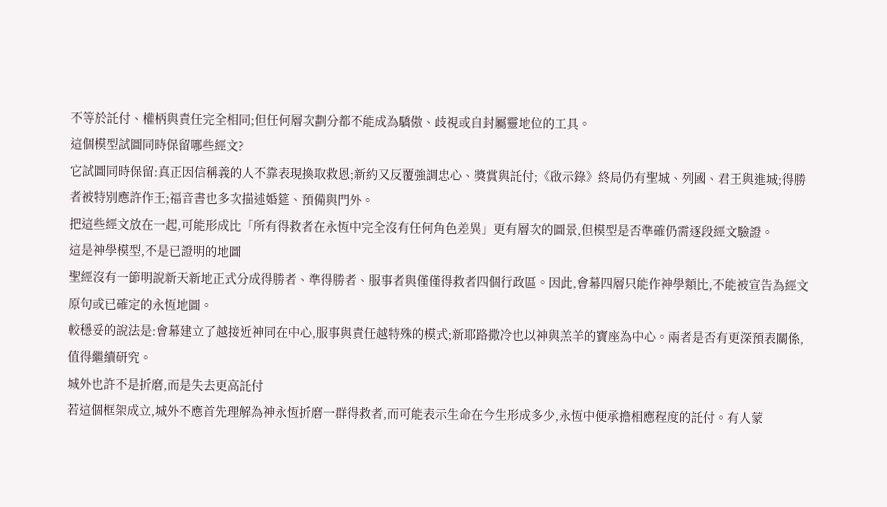不等於託付、權柄與責任完全相同;但任何層次劃分都不能成為驕傲、歧視或自封屬靈地位的工具。
這個模型試圖同時保留哪些經文?
它試圖同時保留:真正因信稱義的人不靠表現換取救恩;新約又反覆強調忠心、獎賞與託付;《啟示錄》終局仍有聖城、列國、君王與進城;得勝者被特別應許作王;福音書也多次描述婚筵、預備與門外。
把這些經文放在一起,可能形成比「所有得救者在永恆中完全沒有任何角色差異」更有層次的圖景,但模型是否準確仍需逐段經文驗證。
這是神學模型,不是已證明的地圖
聖經沒有一節明說新天新地正式分成得勝者、準得勝者、服事者與僅僅得救者四個行政區。因此,會幕四層只能作神學類比,不能被宣告為經文原句或已確定的永恆地圖。
較穩妥的說法是:會幕建立了越接近神同在中心,服事與責任越特殊的模式;新耶路撒冷也以神與羔羊的寶座為中心。兩者是否有更深預表關係,值得繼續研究。
城外也許不是折磨,而是失去更高託付
若這個框架成立,城外不應首先理解為神永恆折磨一群得救者,而可能表示生命在今生形成多少,永恆中便承擔相應程度的託付。有人蒙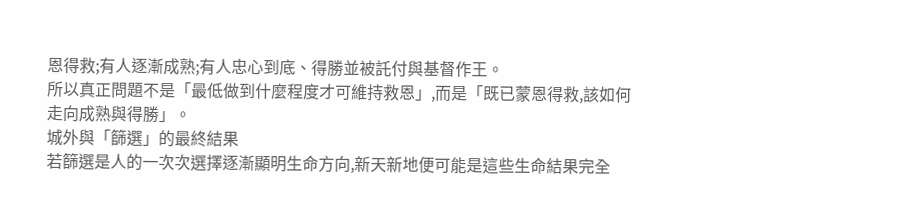恩得救;有人逐漸成熟;有人忠心到底、得勝並被託付與基督作王。
所以真正問題不是「最低做到什麼程度才可維持救恩」,而是「既已蒙恩得救,該如何走向成熟與得勝」。
城外與「篩選」的最終結果
若篩選是人的一次次選擇逐漸顯明生命方向,新天新地便可能是這些生命結果完全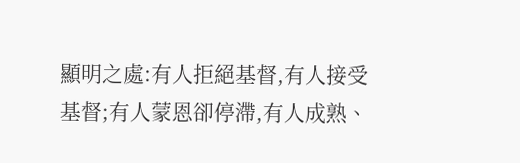顯明之處:有人拒絕基督,有人接受基督;有人蒙恩卻停滯,有人成熟、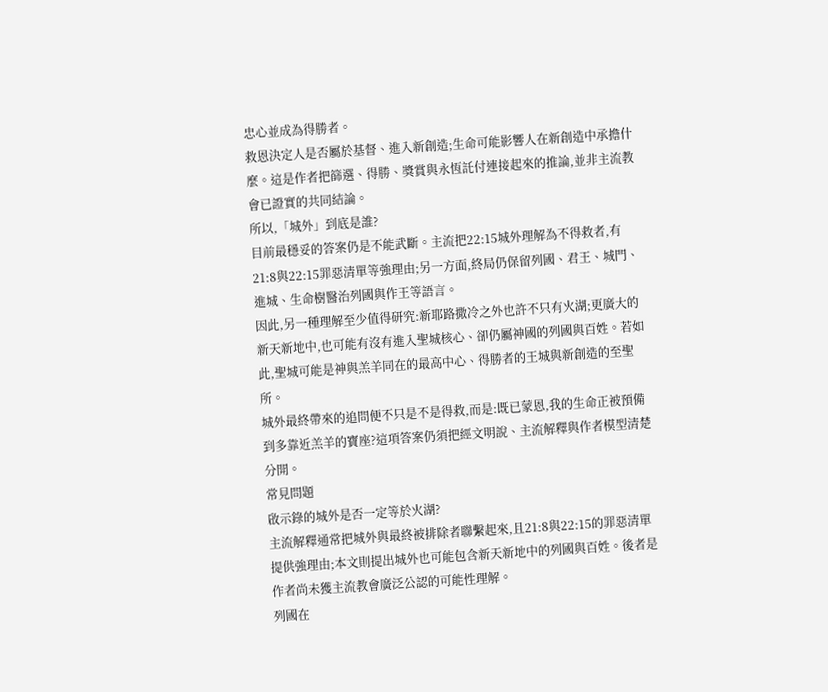忠心並成為得勝者。
救恩決定人是否屬於基督、進入新創造;生命可能影響人在新創造中承擔什麼。這是作者把篩選、得勝、獎賞與永恆託付連接起來的推論,並非主流教會已證實的共同結論。
所以,「城外」到底是誰?
目前最穩妥的答案仍是不能武斷。主流把22:15城外理解為不得救者,有21:8與22:15罪惡清單等強理由;另一方面,終局仍保留列國、君王、城門、進城、生命樹醫治列國與作王等語言。
因此,另一種理解至少值得研究:新耶路撒冷之外也許不只有火湖;更廣大的新天新地中,也可能有沒有進入聖城核心、卻仍屬神國的列國與百姓。若如此,聖城可能是神與羔羊同在的最高中心、得勝者的王城與新創造的至聖所。
城外最終帶來的追問便不只是不是得救,而是:既已蒙恩,我的生命正被預備到多靠近羔羊的寶座?這項答案仍須把經文明說、主流解釋與作者模型清楚分開。
常見問題
啟示錄的城外是否一定等於火湖?
主流解釋通常把城外與最終被排除者聯繫起來,且21:8與22:15的罪惡清單提供強理由;本文則提出城外也可能包含新天新地中的列國與百姓。後者是作者尚未獲主流教會廣泛公認的可能性理解。
列國在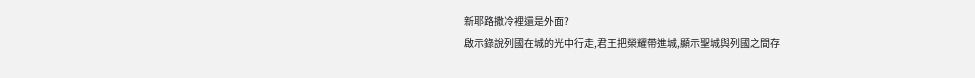新耶路撒冷裡還是外面?
啟示錄說列國在城的光中行走,君王把榮耀帶進城,顯示聖城與列國之間存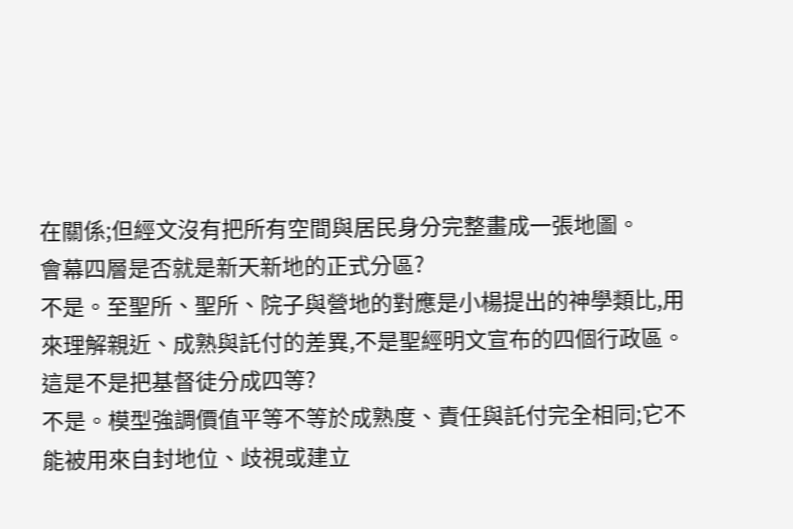在關係;但經文沒有把所有空間與居民身分完整畫成一張地圖。
會幕四層是否就是新天新地的正式分區?
不是。至聖所、聖所、院子與營地的對應是小楊提出的神學類比,用來理解親近、成熟與託付的差異,不是聖經明文宣布的四個行政區。
這是不是把基督徒分成四等?
不是。模型強調價值平等不等於成熟度、責任與託付完全相同;它不能被用來自封地位、歧視或建立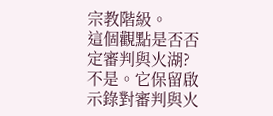宗教階級。
這個觀點是否否定審判與火湖?
不是。它保留啟示錄對審判與火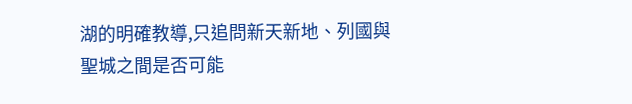湖的明確教導,只追問新天新地、列國與聖城之間是否可能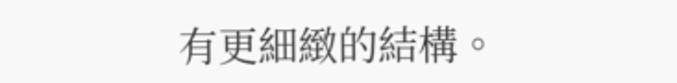有更細緻的結構。